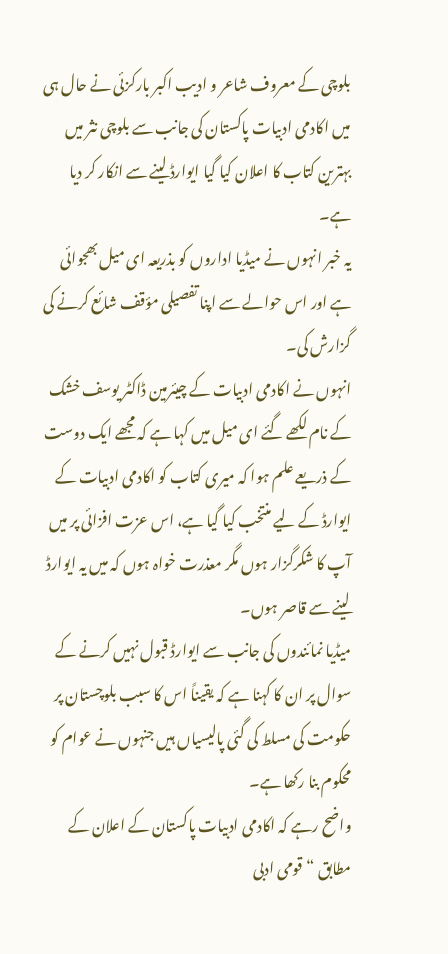بلوچی کے معروف شاعر و ادیب اکبر بارکزئی نے حال ہی میں اکادمی ادبیات پاکستان کی جانب سے بلوچی نثر میں بہترین کتاب کا اعلان کیا گیا ایوارڈ لینے سے انکار کر دیا ہے۔
یہ خبر انہوں نے میڈیا اداروں کو بذریعہ ای میل بھجوائی ہے اور اس حوالے سے اپنا تفصیلی مؤقف شائع کرنے کی گزارش کی۔
انہوں نے اکادمی ادبیات کے چیئرمین ڈاکٹر یوسف خشک کے نام لکھے گئے ای میل میں کہا ہے کہ مجھے ایک دوست کے ذریعے علم ہوا کہ میری کتاب کو اکادمی ادبیات کے ایوارڈ کے لیے منتخب کیا گیا ہے، اس عزت افزائی پر میں آپ کا شکرگزار ہوں مگر معذرت خواہ ہوں کہ میں یہ ایوارڈ لینے سے قاصر ہوں۔
میڈیا نمائندوں کی جانب سے ایوارڈ قبول نہیں کرنے کے سوال پر ان کا کہنا ہے کہ یقیناً اس کا سبب بلوچستان پر حکومت کی مسلط کی گئی پالیسیاں ہیں جنہوں نے عوام کو محکوم بنا رکھا ہے۔
واضح رہے کہ اکادمی ادبیات پاکستان کے اعلان کے مطابق “قومی ادبی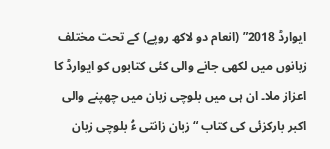ایوارڈ 2018” (انعام دو لاکھ روپے) کے تحت مختلف زبانوں میں لکھی جانے والی کئی کتابوں کو ایوارڈ کا اعزاز ملا۔ ان ہی میں بلوچی زبان میں چھپنے والی اکبر بارکزئی کی کتاب “زبان زانتی ءُ بلوچی زبان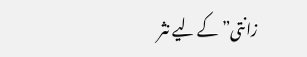زانتی” کے لیے نثر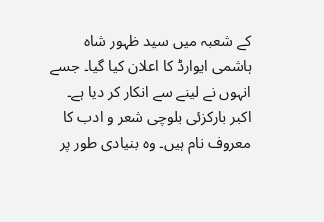کے شعبہ میں سید ظہور شاہ ہاشمی ایوارڈ کا اعلان کیا گیا۔ جسے انہوں نے لینے سے انکار کر دیا ہے۔
اکبر بارکزئی بلوچی شعر و ادب کا معروف نام ہیں۔ وہ بنیادی طور پر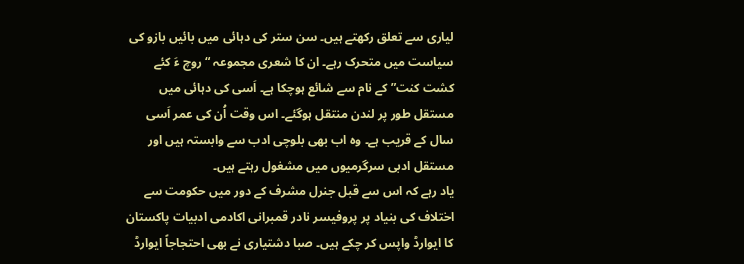لیاری سے تعلق رکھتے ہیں۔ سن ستر کی دہائی میں بائیں بازو کی سیاست میں متحرک رہے۔ ان کا شعری مجموعہ “روچ ءَ کئے کشت کنت” کے نام سے شائع ہوچکا ہے۔ اَسی کی دہائی میں مستقل طور پر لندن منتقل ہوگئے۔ اس وقت اُن کی عمر اَسی سال کے قریب ہے۔ وہ اب بھی بلوچی ادب سے وابستہ ہیں اور مستقل ادبی سرگرمیوں میں مشغول رہتے ہیں۔
یاد رہے کہ اس سے قبل جنرل مشرف کے دور میں حکومت سے اختلاف کی بنیاد پر پروفیسر نادر قمبرانی اکادمی ادبیات پاکستان کا ایوارڈ واپس کر چکے ہیں۔ صبا دشتیاری نے بھی احتجاجاً ایوارڈ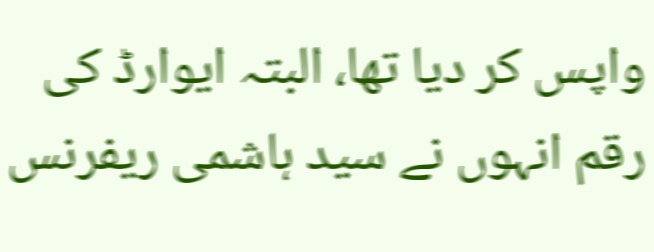واپس کر دیا تھا، البتہ ایوارڈ کی رقم انہوں نے سید ہاشمی ریفرنس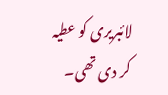لائبریری کو عطیہ کر دی تھی۔